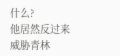什么?
他居然反过来威胁青林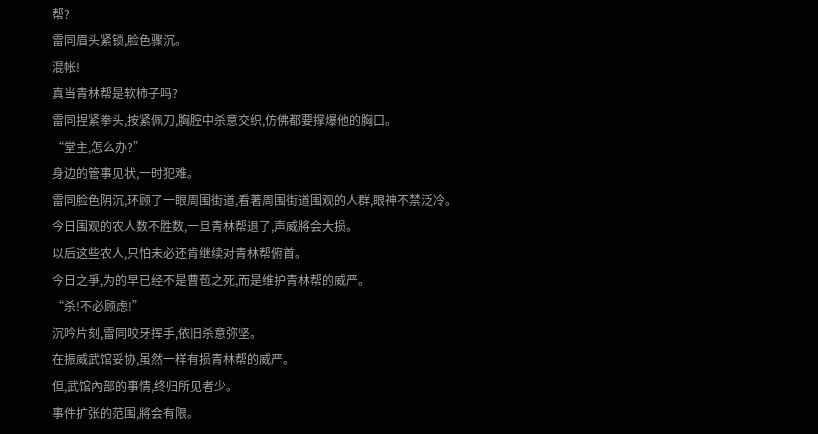帮?
雷同眉头紧锁,脸色骤沉。
混帐!
真当青林帮是软柿子吗?
雷同捏紧拳头,按紧佩刀,胸腔中杀意交织,仿佛都要撑爆他的胸口。
“堂主,怎么办?”
身边的管事见状,一时犯难。
雷同脸色阴沉,环顾了一眼周围街道,看著周围街道围观的人群,眼神不禁泛冷。
今日围观的农人数不胜数,一旦青林帮退了,声威將会大损。
以后这些农人,只怕未必还肯继续对青林帮俯首。
今日之爭,为的早已经不是曹苞之死,而是维护青林帮的威严。
“杀!不必顾虑!”
沉吟片刻,雷同咬牙挥手,依旧杀意弥坚。
在振威武馆妥协,虽然一样有损青林帮的威严。
但,武馆內部的事情,终归所见者少。
事件扩张的范围,將会有限。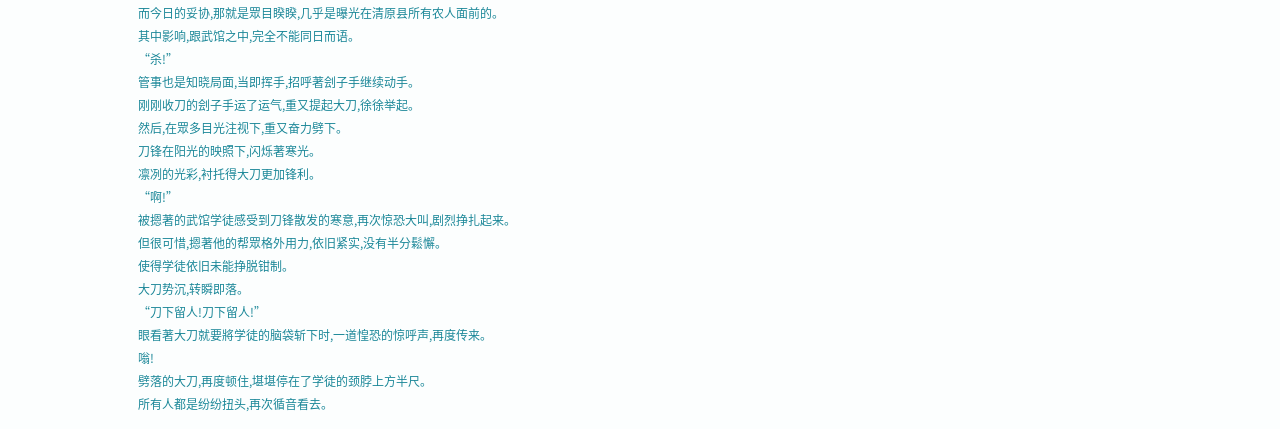而今日的妥协,那就是眾目睽睽,几乎是曝光在清原县所有农人面前的。
其中影响,跟武馆之中,完全不能同日而语。
“杀!”
管事也是知晓局面,当即挥手,招呼著刽子手继续动手。
刚刚收刀的刽子手运了运气,重又提起大刀,徐徐举起。
然后,在眾多目光注视下,重又奋力劈下。
刀锋在阳光的映照下,闪烁著寒光。
凛冽的光彩,衬托得大刀更加锋利。
“啊!”
被摁著的武馆学徒感受到刀锋散发的寒意,再次惊恐大叫,剧烈挣扎起来。
但很可惜,摁著他的帮眾格外用力,依旧紧实,没有半分鬆懈。
使得学徒依旧未能挣脱钳制。
大刀势沉,转瞬即落。
“刀下留人!刀下留人!”
眼看著大刀就要將学徒的脑袋斩下时,一道惶恐的惊呼声,再度传来。
嗡!
劈落的大刀,再度顿住,堪堪停在了学徒的颈脖上方半尺。
所有人都是纷纷扭头,再次循音看去。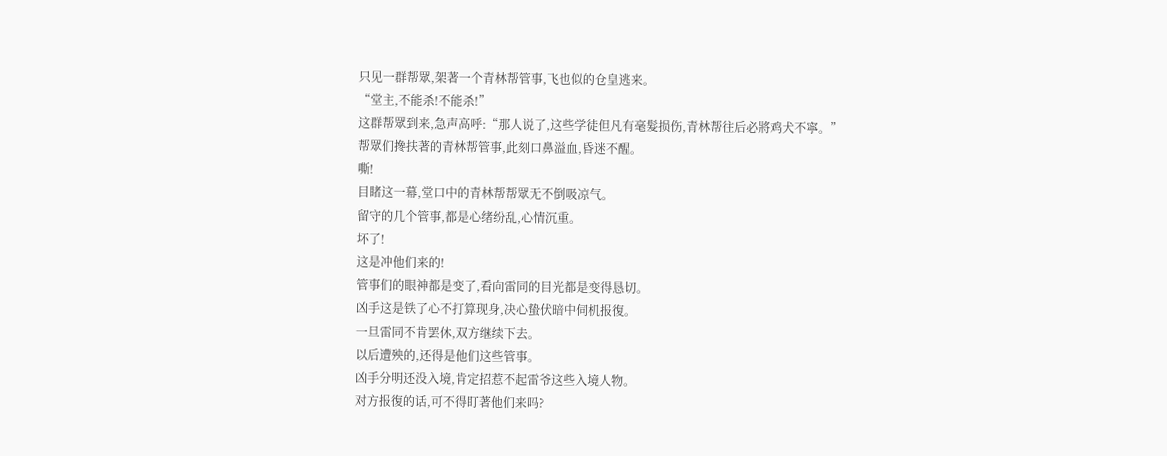只见一群帮眾,架著一个青林帮管事,飞也似的仓皇逃来。
“堂主,不能杀!不能杀!”
这群帮眾到来,急声高呼:“那人说了,这些学徒但凡有毫髮损伤,青林帮往后必將鸡犬不寧。”
帮眾们搀扶著的青林帮管事,此刻口鼻溢血,昏迷不醒。
嘶!
目睹这一幕,堂口中的青林帮帮眾无不倒吸凉气。
留守的几个管事,都是心绪纷乱,心情沉重。
坏了!
这是冲他们来的!
管事们的眼神都是变了,看向雷同的目光都是变得恳切。
凶手这是铁了心不打算现身,决心蛰伏暗中伺机报復。
一旦雷同不肯罢休,双方继续下去。
以后遭殃的,还得是他们这些管事。
凶手分明还没入境,肯定招惹不起雷爷这些入境人物。
对方报復的话,可不得盯著他们来吗?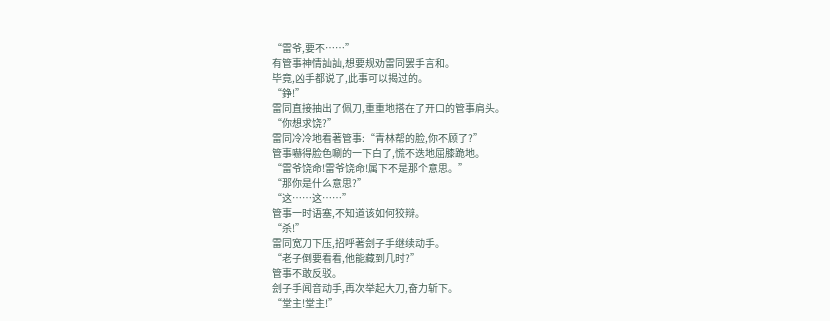“雷爷,要不……”
有管事神情訕訕,想要规劝雷同罢手言和。
毕竟,凶手都说了,此事可以揭过的。
“錚!”
雷同直接抽出了佩刀,重重地搭在了开口的管事肩头。
“你想求饶?”
雷同冷冷地看著管事:“青林帮的脸,你不顾了?”
管事嚇得脸色唰的一下白了,慌不迭地屈膝跪地。
“雷爷饶命!雷爷饶命!属下不是那个意思。”
“那你是什么意思?”
“这……这……”
管事一时语塞,不知道该如何狡辩。
“杀!”
雷同宽刀下压,招呼著刽子手继续动手。
“老子倒要看看,他能藏到几时?”
管事不敢反驳。
刽子手闻音动手,再次举起大刀,奋力斩下。
“堂主!堂主!”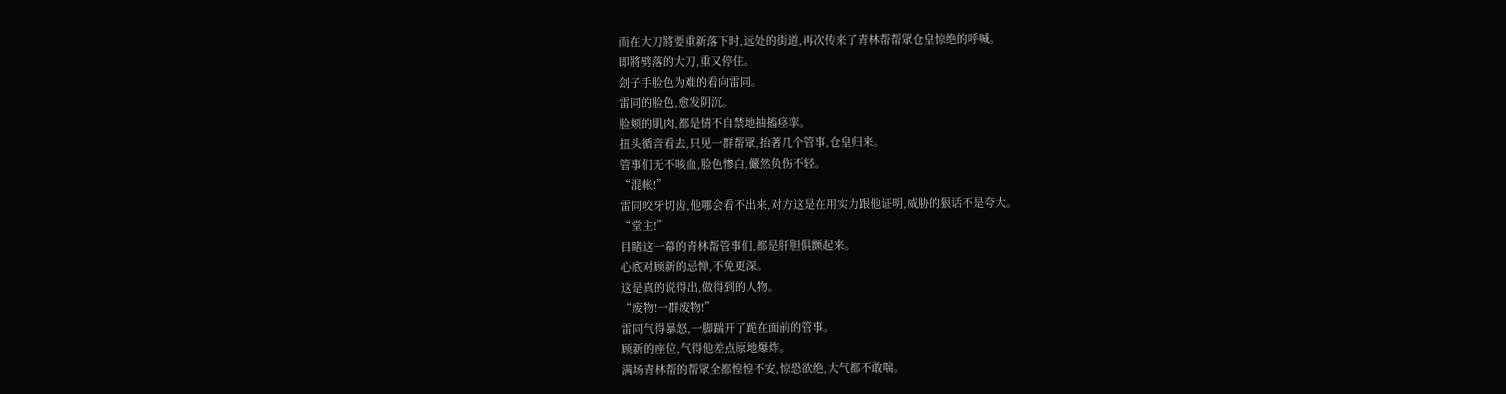而在大刀將要重新落下时,远处的街道,再次传来了青林帮帮眾仓皇惊绝的呼喊。
即將劈落的大刀,重又停住。
刽子手脸色为难的看向雷同。
雷同的脸色,愈发阴沉。
脸颊的肌肉,都是情不自禁地抽搐痉挛。
扭头循音看去,只见一群帮眾,抬著几个管事,仓皇归来。
管事们无不咳血,脸色惨白,儼然负伤不轻。
“混帐!”
雷同咬牙切齿,他哪会看不出来,对方这是在用实力跟他证明,威胁的狠话不是夸大。
“堂主!”
目睹这一幕的青林帮管事们,都是肝胆俱颤起来。
心底对顾新的忌惮,不免更深。
这是真的说得出,做得到的人物。
“废物!一群废物!”
雷同气得暴怒,一脚踹开了跪在面前的管事。
顾新的座位,气得他差点原地爆炸。
满场青林帮的帮眾全都惶惶不安,惊恐欲绝,大气都不敢喘。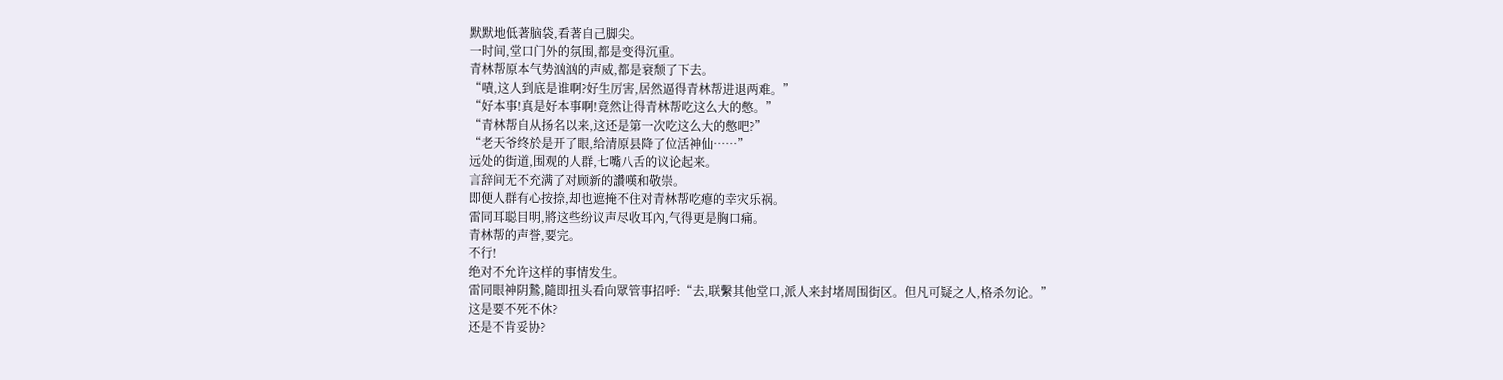默默地低著脑袋,看著自己脚尖。
一时间,堂口门外的氛围,都是变得沉重。
青林帮原本气势汹汹的声威,都是衰颓了下去。
“嘖,这人到底是谁啊?好生厉害,居然逼得青林帮进退两难。”
“好本事!真是好本事啊!竟然让得青林帮吃这么大的憋。”
“青林帮自从扬名以来,这还是第一次吃这么大的憋吧?”
“老天爷终於是开了眼,给清原县降了位活神仙……”
远处的街道,围观的人群,七嘴八舌的议论起来。
言辞间无不充满了对顾新的讚嘆和敬崇。
即便人群有心按捺,却也遮掩不住对青林帮吃瘪的幸灾乐祸。
雷同耳聪目明,將这些纷议声尽收耳內,气得更是胸口痛。
青林帮的声誉,要完。
不行!
绝对不允许这样的事情发生。
雷同眼神阴鷙,隨即扭头看向眾管事招呼:“去,联繫其他堂口,派人来封堵周围街区。但凡可疑之人,格杀勿论。”
这是要不死不休?
还是不肯妥协?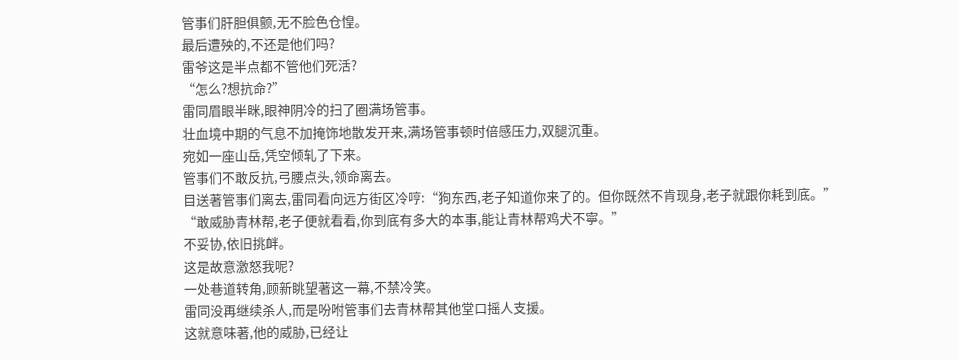管事们肝胆俱颤,无不脸色仓惶。
最后遭殃的,不还是他们吗?
雷爷这是半点都不管他们死活?
“怎么?想抗命?”
雷同眉眼半眯,眼神阴冷的扫了圈满场管事。
壮血境中期的气息不加掩饰地散发开来,满场管事顿时倍感压力,双腿沉重。
宛如一座山岳,凭空倾轧了下来。
管事们不敢反抗,弓腰点头,领命离去。
目送著管事们离去,雷同看向远方街区冷哼:“狗东西,老子知道你来了的。但你既然不肯现身,老子就跟你耗到底。”
“敢威胁青林帮,老子便就看看,你到底有多大的本事,能让青林帮鸡犬不寧。”
不妥协,依旧挑衅。
这是故意激怒我呢?
一处巷道转角,顾新眺望著这一幕,不禁冷笑。
雷同没再继续杀人,而是吩咐管事们去青林帮其他堂口摇人支援。
这就意味著,他的威胁,已经让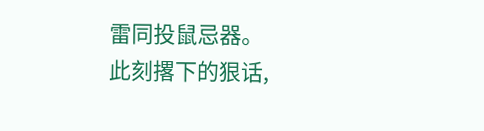雷同投鼠忌器。
此刻撂下的狠话,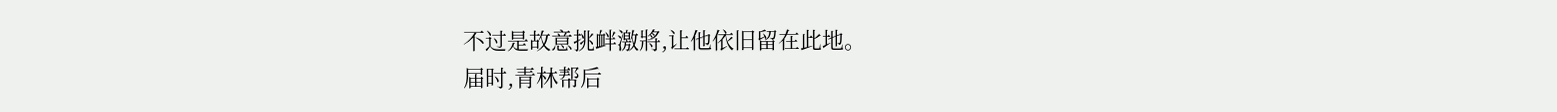不过是故意挑衅激將,让他依旧留在此地。
届时,青林帮后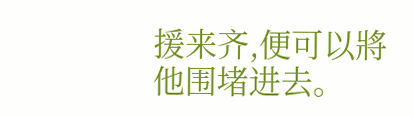援来齐,便可以將他围堵进去。